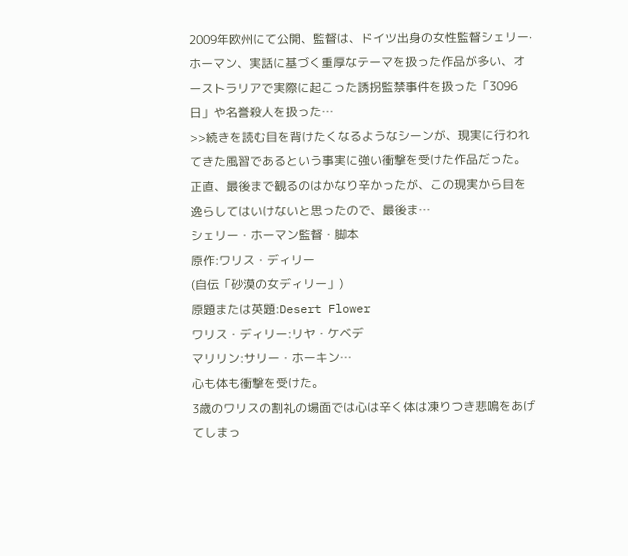2009年欧州にて公開、監督は、ドイツ出身の女性監督シェリー·ホーマン、実話に基づく重厚なテーマを扱った作品が多い、オーストラリアで実際に起こった誘拐監禁事件を扱った「3096日」や名誉殺人を扱った…
>>続きを読む目を背けたくなるようなシーンが、現実に行われてきた風習であるという事実に強い衝撃を受けた作品だった。
正直、最後まで観るのはかなり辛かったが、この現実から目を逸らしてはいけないと思ったので、最後ま…
シェリー・ホーマン監督・脚本
原作:ワリス・ディリー
(自伝「砂漠の女ディリー」)
原題または英題:Desert Flower
ワリス・ディリー:リヤ・ケベデ
マリリン:サリー・ホーキン…
心も体も衝撃を受けた。
3歳のワリスの割礼の場面では心は辛く体は凍りつき悲鳴をあげてしまっ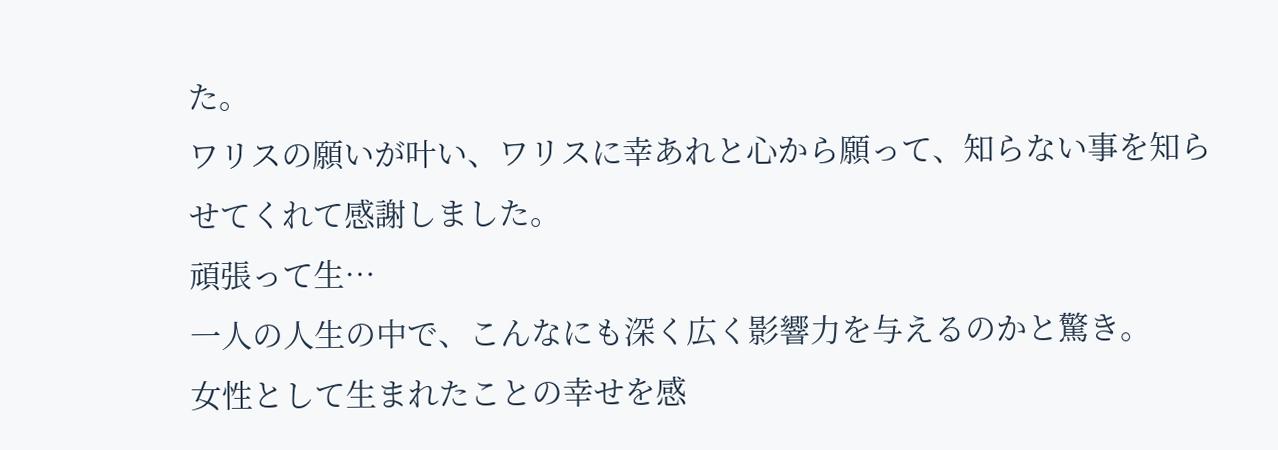た。
ワリスの願いが叶い、ワリスに幸あれと心から願って、知らない事を知らせてくれて感謝しました。
頑張って生…
一人の人生の中で、こんなにも深く広く影響力を与えるのかと驚き。
女性として生まれたことの幸せを感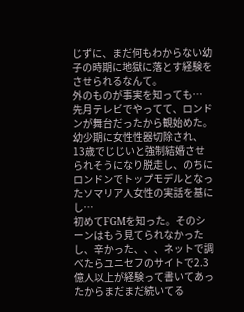じずに、まだ何もわからない幼子の時期に地獄に落とす経験をさせられるなんて。
外のものが事実を知っても…
先月テレビでやってて、ロンドンが舞台だったから観始めた。
幼少期に女性性器切除され、13歳でじじいと強制結婚させられそうになり脱走し、のちにロンドンでトップモデルとなったソマリア人女性の実話を基にし…
初めてFGMを知った。そのシーンはもう見てられなかったし、辛かった、、、ネットで調べたらユニセフのサイトで2.3億人以上が経験って書いてあったからまだまだ続いてる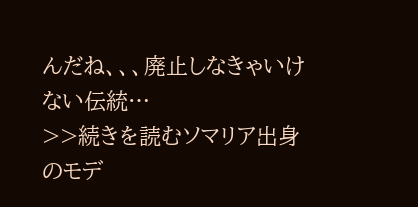んだね、、、廃止しなきゃいけない伝統…
>>続きを読むソマリア出身のモデ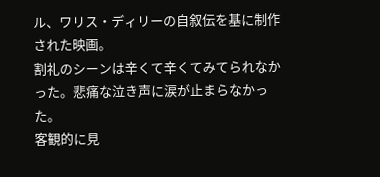ル、ワリス・ディリーの自叙伝を基に制作された映画。
割礼のシーンは辛くて辛くてみてられなかった。悲痛な泣き声に涙が止まらなかった。
客観的に見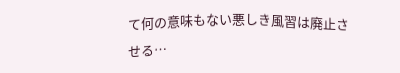て何の意味もない悪しき風習は廃止させる…